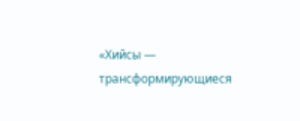«Хийсы — трансформирующиеся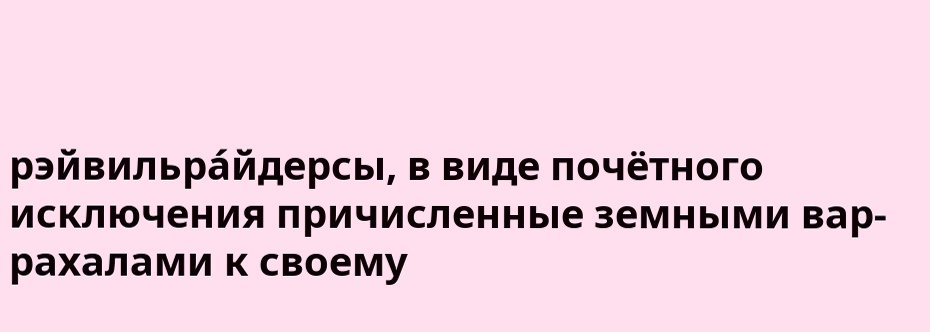рэйвильрáйдерсы, в виде почётного исключения причисленные земными вар-рахалами к своему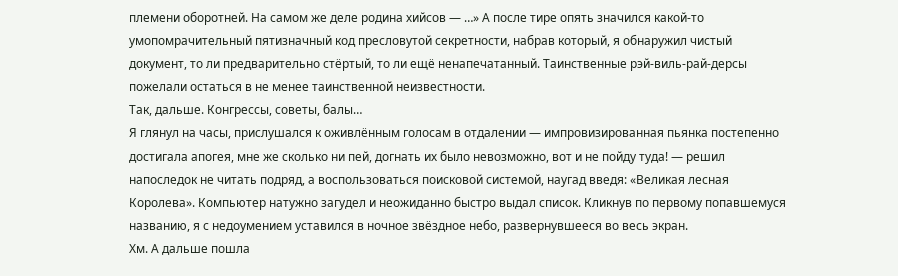племени оборотней. На самом же деле родина хийсов — …» А после тире опять значился какой-то умопомрачительный пятизначный код пресловутой секретности, набрав который, я обнаружил чистый документ, то ли предварительно стёртый, то ли ещё ненапечатанный. Таинственные рэй-виль-рай-дерсы пожелали остаться в не менее таинственной неизвестности.
Так, дальше. Конгрессы, советы, балы…
Я глянул на часы, прислушался к оживлённым голосам в отдалении — импровизированная пьянка постепенно достигала апогея, мне же сколько ни пей, догнать их было невозможно, вот и не пойду туда! — решил напоследок не читать подряд, а воспользоваться поисковой системой, наугад введя: «Великая лесная Королева». Компьютер натужно загудел и неожиданно быстро выдал список. Кликнув по первому попавшемуся названию, я с недоумением уставился в ночное звёздное небо, развернувшееся во весь экран.
Хм. А дальше пошла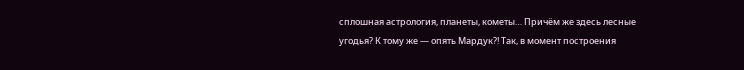сплошная астрология, планеты, кометы… Причём же здесь лесные угодья? К тому же — опять Мардук?! Так, в момент построения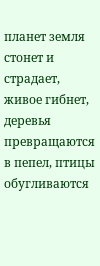планет земля стонет и страдает, живое гибнет, деревья превращаются в пепел, птицы обугливаются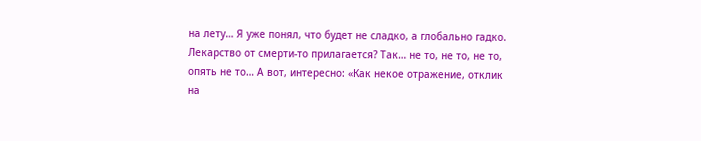на лету… Я уже понял, что будет не сладко, а глобально гадко. Лекарство от смерти-то прилагается? Так… не то, не то, не то, опять не то… А вот, интересно: «Как некое отражение, отклик на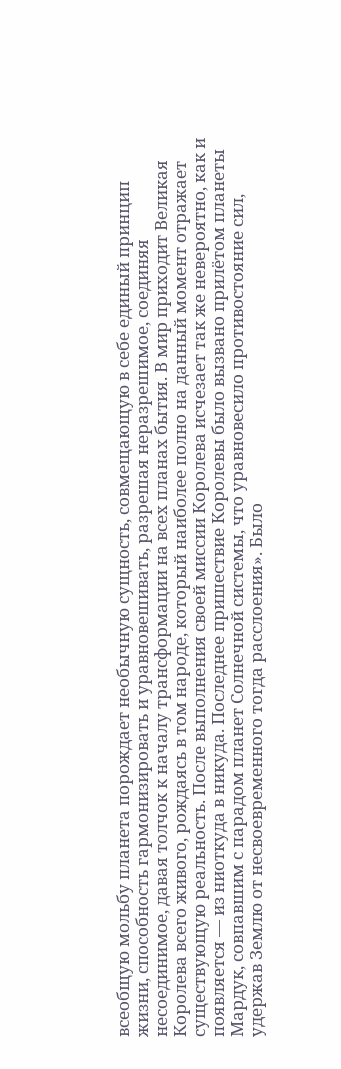всеобщую мольбу планета порождает необычную сущность, совмещающую в себе единый принцип жизни, способность гармонизировать и уравновешивать, разрешая неразрешимое, соединяя несоединимое, давая толчок к началу трансформации на всех планах бытия. В мир приходит Великая Королева всего живого, рождаясь в том народе, который наиболее полно на данный момент отражает существующую реальность. После выполнения своей миссии Королева исчезает так же невероятно, как и появляется — из ниоткуда в никуда. Последнее пришествие Королевы было вызвано прилётом планеты Мардук, совпавшим с парадом планет Солнечной системы, что уравновесило противостояние сил, удержав Землю от несвоевременного тогда расслоения». Было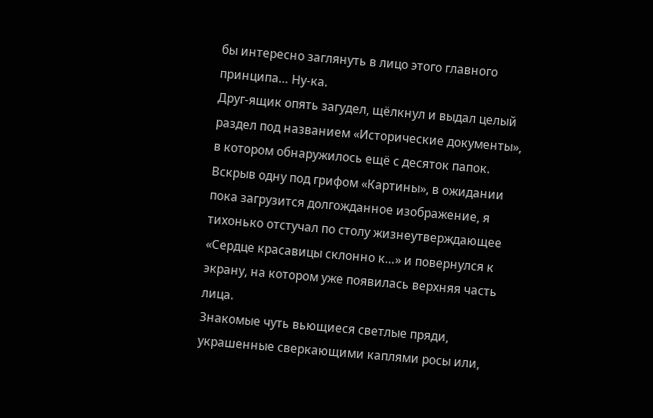бы интересно заглянуть в лицо этого главного принципа… Ну-ка.
Друг-ящик опять загудел, щёлкнул и выдал целый раздел под названием «Исторические документы», в котором обнаружилось ещё с десяток папок. Вскрыв одну под грифом «Картины», в ожидании пока загрузится долгожданное изображение, я тихонько отстучал по столу жизнеутверждающее «Сердце красавицы склонно к…» и повернулся к экрану, на котором уже появилась верхняя часть лица.
Знакомые чуть вьющиеся светлые пряди, украшенные сверкающими каплями росы или,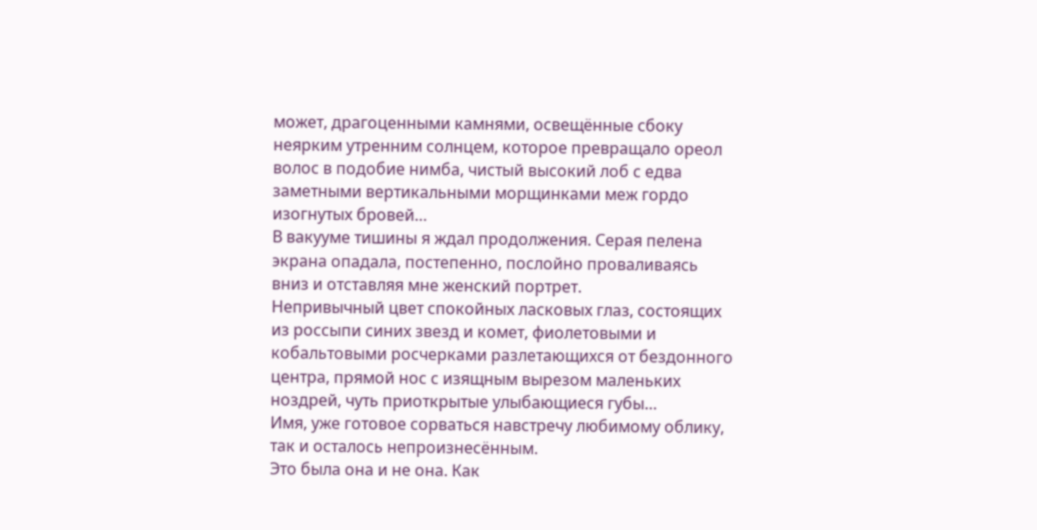может, драгоценными камнями, освещённые сбоку неярким утренним солнцем, которое превращало ореол волос в подобие нимба, чистый высокий лоб с едва заметными вертикальными морщинками меж гордо изогнутых бровей…
В вакууме тишины я ждал продолжения. Серая пелена экрана опадала, постепенно, послойно проваливаясь вниз и отставляя мне женский портрет.
Непривычный цвет спокойных ласковых глаз, состоящих из россыпи синих звезд и комет, фиолетовыми и кобальтовыми росчерками разлетающихся от бездонного центра, прямой нос с изящным вырезом маленьких ноздрей, чуть приоткрытые улыбающиеся губы…
Имя, уже готовое сорваться навстречу любимому облику, так и осталось непроизнесённым.
Это была она и не она. Как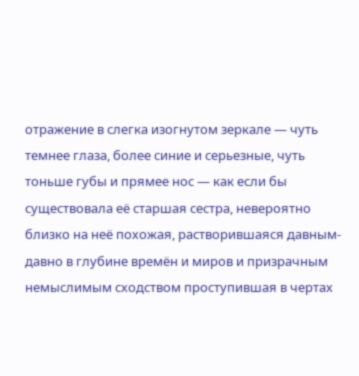отражение в слегка изогнутом зеркале — чуть темнее глаза, более синие и серьезные, чуть тоньше губы и прямее нос — как если бы существовала её старшая сестра, невероятно близко на неё похожая, растворившаяся давным-давно в глубине времён и миров и призрачным немыслимым сходством проступившая в чертах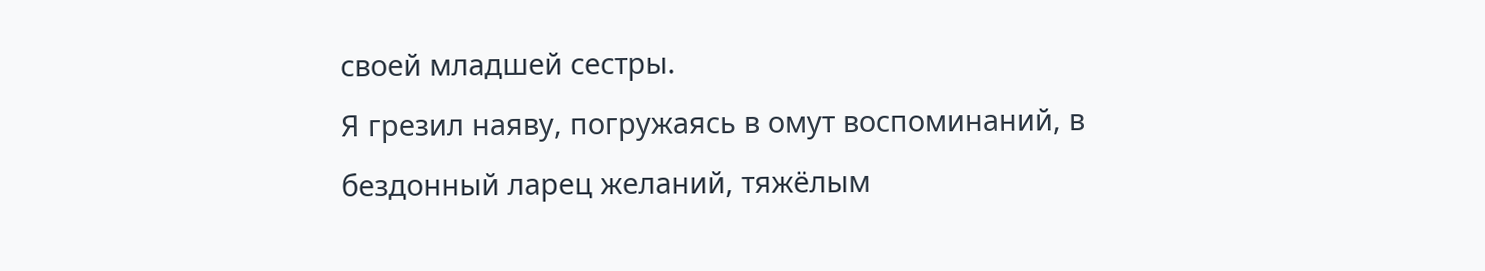своей младшей сестры.
Я грезил наяву, погружаясь в омут воспоминаний, в бездонный ларец желаний, тяжёлым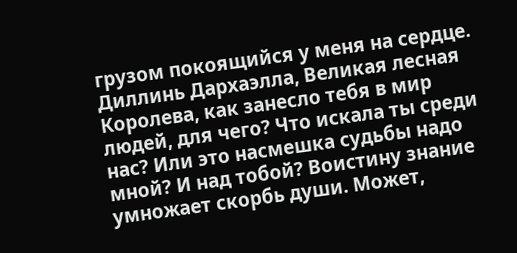грузом покоящийся у меня на сердце. Диллинь Дархаэлла, Великая лесная Королева, как занесло тебя в мир людей, для чего? Что искала ты среди нас? Или это насмешка судьбы надо мной? И над тобой? Воистину знание умножает скорбь души. Может,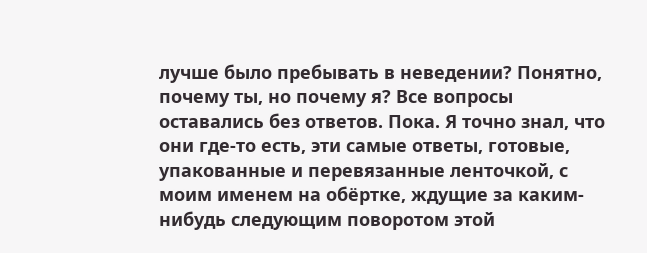лучше было пребывать в неведении? Понятно, почему ты, но почему я? Все вопросы оставались без ответов. Пока. Я точно знал, что они где-то есть, эти самые ответы, готовые, упакованные и перевязанные ленточкой, с моим именем на обёртке, ждущие за каким-нибудь следующим поворотом этой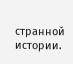странной истории.